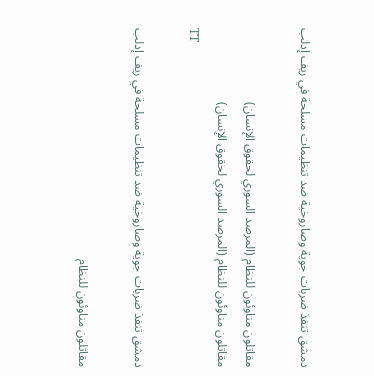دمشق تنفذ ضربات جوية وصاروخية ضد تنظيمات مسلحة في ريف إدلب

مقاتلون مناوئون للنظام (المرصد السوري لحقوق الإنسان)
مقاتلون مناوئون للنظام (المرصد السوري لحقوق الإنسان)
TT

دمشق تنفذ ضربات جوية وصاروخية ضد تنظيمات مسلحة في ريف إدلب

مقاتلون مناوئون للنظام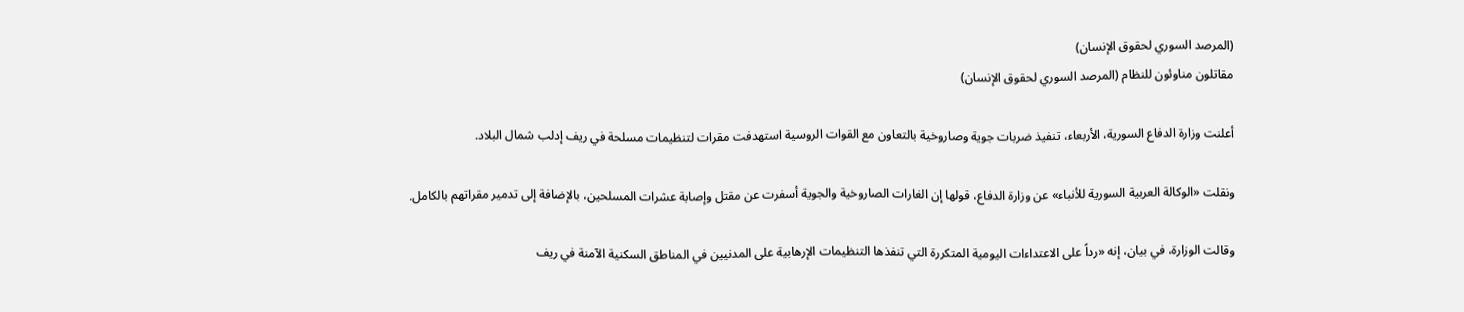(المرصد السوري لحقوق الإنسان)
مقاتلون مناوئون للنظام (المرصد السوري لحقوق الإنسان)

أعلنت وزارة الدفاع السورية، الأربعاء، تنفيذ ضربات جوية وصاروخية بالتعاون مع القوات الروسية استهدفت مقرات لتنظيمات مسلحة في ريف إدلب شمال البلاد.

ونقلت «الوكالة العربية السورية للأنباء» عن وزارة الدفاع، قولها إن الغارات الصاروخية والجوية أسفرت عن مقتل وإصابة عشرات المسلحين، بالإضافة إلى تدمير مقراتهم بالكامل.

وقالت الوزارة، في بيان، إنه «رداً على الاعتداءات اليومية المتكررة التي تنفذها التنظيمات الإرهابية على المدنيين في المناطق السكنية الآمنة في ريف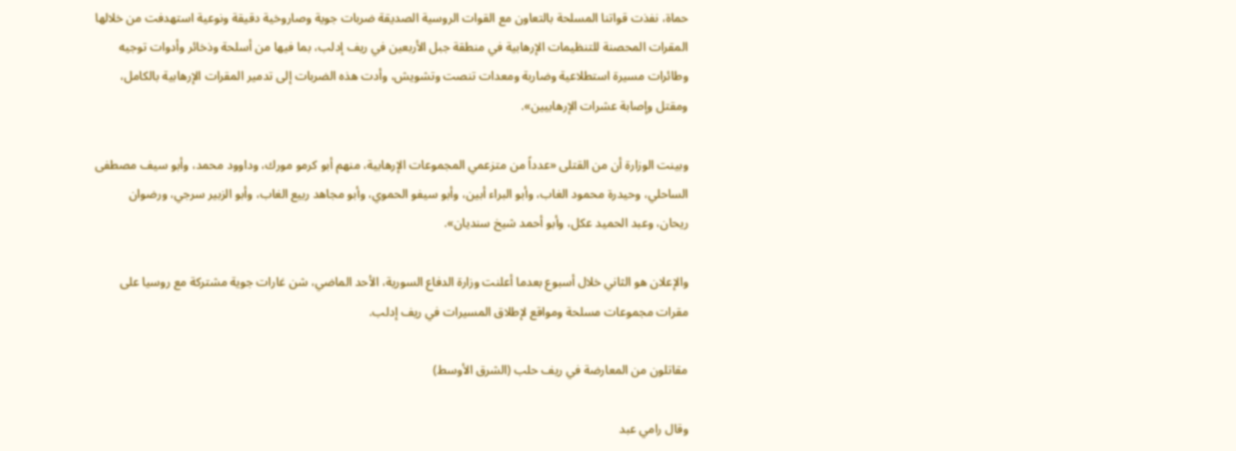حماة، نفذت قواتنا المسلحة بالتعاون مع القوات الروسية الصديقة ضربات جوية وصاروخية دقيقة ونوعية استهدفت من خلالها المقرات المحصنة للتنظيمات الإرهابية في منطقة جبل الأربعين في ريف إدلب، بما فيها من أسلحة وذخائر وأدوات توجيه وطائرات مسيرة استطلاعية وضاربة ومعدات تنصت وتشويش، وأدت هذه الضربات إلى تدمير المقرات الإرهابية بالكامل، ومقتل وإصابة عشرات الإرهابيين».

وبينت الوزارة أن من القتلى «عدداً من متزعمي المجموعات الإرهابية، منهم أبو كرمو مورك، وداوود محمد، وأبو سيف مصطفى الساحلي، وحيدرة محمود الغاب، وأبو البراء أبين، وأبو سيفو الحموي، وأبو مجاهد ربيع الغاب، وأبو الزبير سرجي، ورضوان ريحان، وعبد الحميد عكل، وأبو أحمد شيخ سنديان».

والإعلان هو الثاني خلال أسبوع بعدما أعلنت وزارة الدفاع السورية، الأحد الماضي، شن غارات جوية مشتركة مع روسيا على مقرات مجموعات مسلحة ومواقع لإطلاق المسيرات في ريف إدلب.

مقاتلون من المعارضة في ريف حلب (الشرق الأوسط)

وقال رامي عبد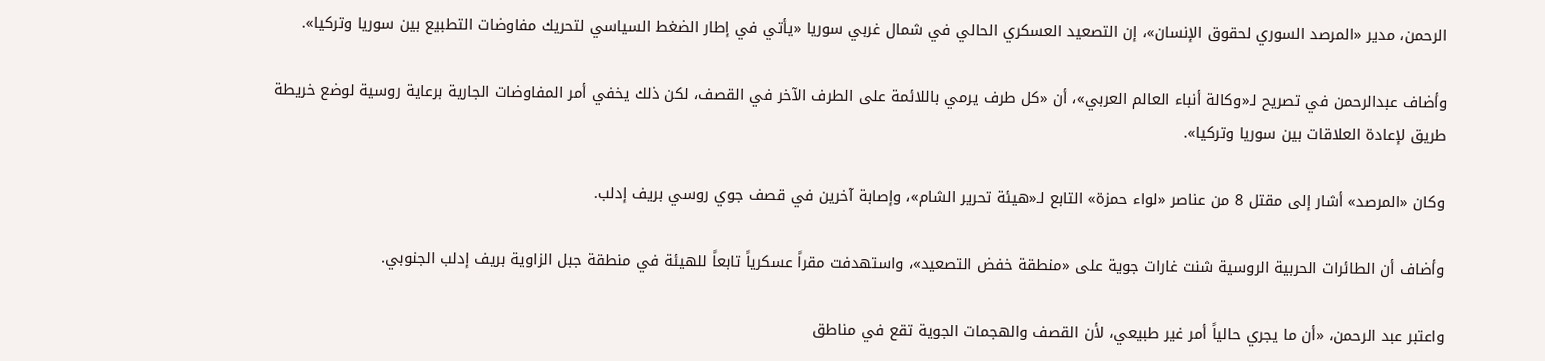الرحمن، مدير «المرصد السوري لحقوق الإنسان»، إن التصعيد العسكري الحالي في شمال غربي سوريا «يأتي في إطار الضغط السياسي لتحريك مفاوضات التطبيع بين سوريا وتركيا».

وأضاف عبدالرحمن في تصريح لـ«وكالة أنباء العالم العربي»، أن «كل طرف يرمي باللائمة على الطرف الآخر في القصف، لكن ذلك يخفي أمر المفاوضات الجارية برعاية روسية لوضع خريطة طريق لإعادة العلاقات بين سوريا وتركيا».

وكان «المرصد» أشار إلى مقتل 8 من عناصر «لواء حمزة» التابع لـ«هيئة تحرير الشام»، وإصابة آخرين في قصف جوي روسي بريف إدلب.

وأضاف أن الطائرات الحربية الروسية شنت غارات جوية على «منطقة خفض التصعيد»، واستهدفت مقراً عسكرياً تابعاً للهيئة في منطقة جبل الزاوية بريف إدلب الجنوبي.

واعتبر عبد الرحمن، «أن ما يجري حالياً أمر غير طبيعي، لأن القصف والهجمات الجوية تقع في مناطق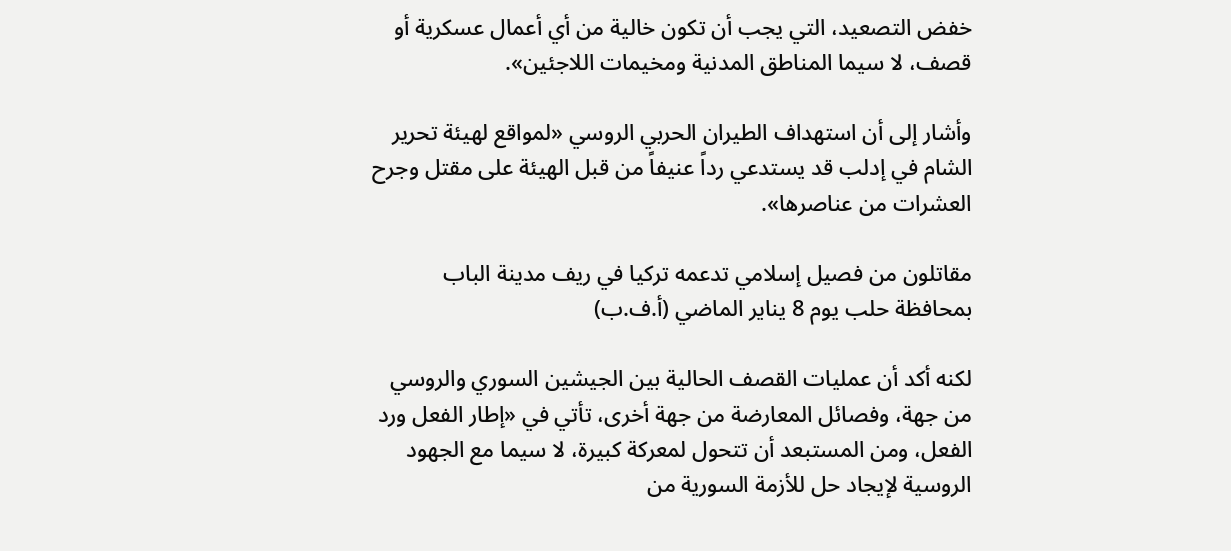خفض التصعيد، التي يجب أن تكون خالية من أي أعمال عسكرية أو قصف، لا سيما المناطق المدنية ومخيمات اللاجئين».

وأشار إلى أن استهداف الطيران الحربي الروسي «لمواقع لهيئة تحرير الشام في إدلب قد يستدعي رداً عنيفاً من قبل الهيئة على مقتل وجرح العشرات من عناصرها».

مقاتلون من فصيل إسلامي تدعمه تركيا في ريف مدينة الباب بمحافظة حلب يوم 8 يناير الماضي (أ.ف.ب)

لكنه أكد أن عمليات القصف الحالية بين الجيشين السوري والروسي من جهة، وفصائل المعارضة من جهة أخرى، تأتي في «إطار الفعل ورد الفعل، ومن المستبعد أن تتحول لمعركة كبيرة، لا سيما مع الجهود الروسية لإيجاد حل للأزمة السورية من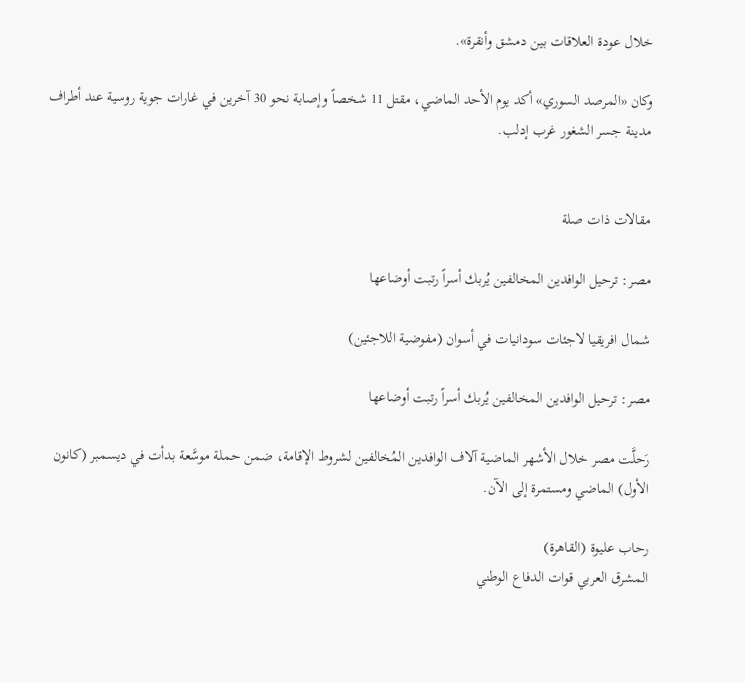خلال عودة العلاقات بين دمشق وأنقرة».

وكان «المرصد السوري» أكد يوم الأحد الماضي، مقتل 11 شخصاً وإصابة نحو 30 آخرين في غارات جوية روسية عند أطراف مدينة جسر الشغور غرب إدلب.


مقالات ذات صلة

مصر: ترحيل الوافدين المخالفين يُربك أسراً رتبت أوضاعها

شمال افريقيا لاجئات سودانيات في أسوان (مفوضية اللاجئين)

مصر: ترحيل الوافدين المخالفين يُربك أسراً رتبت أوضاعها

رَحلَّت مصر خلال الأشهر الماضية آلاف الوافدين المُخالفين لشروط الإقامة، ضمن حملة موسَّعة بدأت في ديسمبر (كانون الأول) الماضي ومستمرة إلى الآن.

رحاب عليوة (القاهرة)
المشرق العربي قوات الدفاع الوطني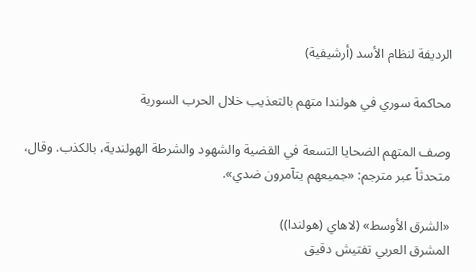الرديفة لنظام الأسد (أرشيفية)

محاكمة سوري في هولندا متهم بالتعذيب خلال الحرب السورية

وصف المتهم الضحايا التسعة في القضية والشهود والشرطة الهولندية، بالكذب. وقال، متحدثاً عبر مترجم: «جميعهم يتآمرون ضدي».

«الشرق الأوسط» (لاهاي (هولندا))
المشرق العربي تفتيش دقيق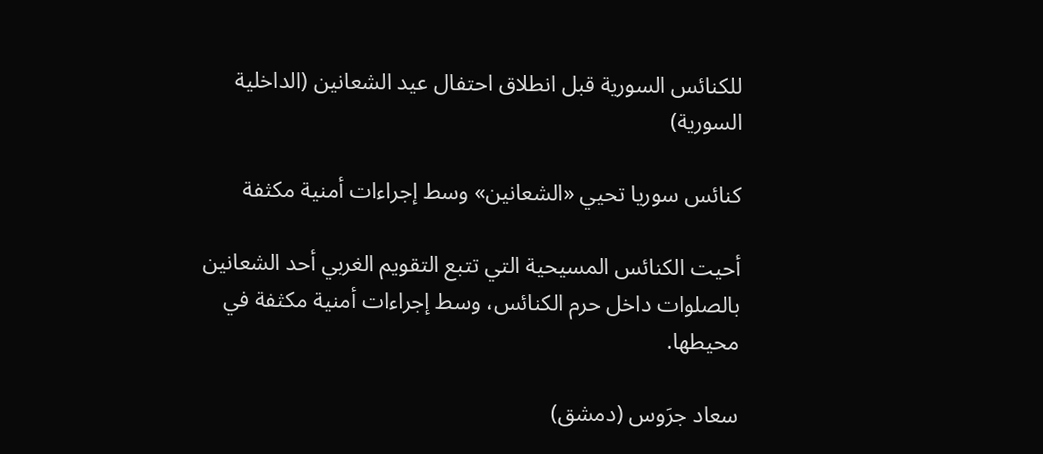للكنائس السورية قبل انطلاق احتفال عيد الشعانين (الداخلية السورية)

كنائس سوريا تحيي «الشعانين» وسط إجراءات أمنية مكثفة

أحيت الكنائس المسيحية التي تتبع التقويم الغربي أحد الشعانين بالصلوات داخل حرم الكنائس، وسط إجراءات أمنية مكثفة في محيطها.

سعاد جرَوس (دمشق)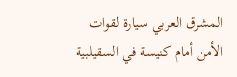المشرق العربي سيارة لقوات الأمن أمام كنيسة في السقيلبية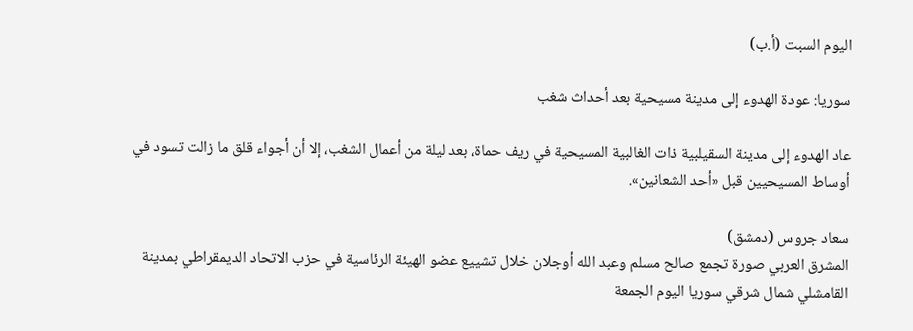اليوم السبت (أ.ب)

سوريا: عودة الهدوء إلى مدينة مسيحية بعد أحداث شغب

عاد الهدوء إلى مدينة السقيلبية ذات الغالبية المسيحية في ريف حماة، بعد ليلة من أعمال الشغب، إلا أن أجواء قلق ما زالت تسود في أوساط المسيحيين قبل «أحد الشعانين».

سعاد جروس (دمشق)
المشرق العربي صورة تجمع صالح مسلم وعبد الله أوجلان خلال تشييع عضو الهيئة الرئاسية في حزب الاتحاد الديمقراطي بمدينة القامشلي شمال شرقي سوريا اليوم الجمعة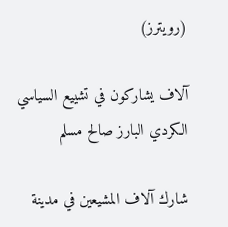(رويترز)

آلاف يشاركون في تشييع السياسي الكردي البارز صالح مسلم

شارك آلاف المشيعين في مدينة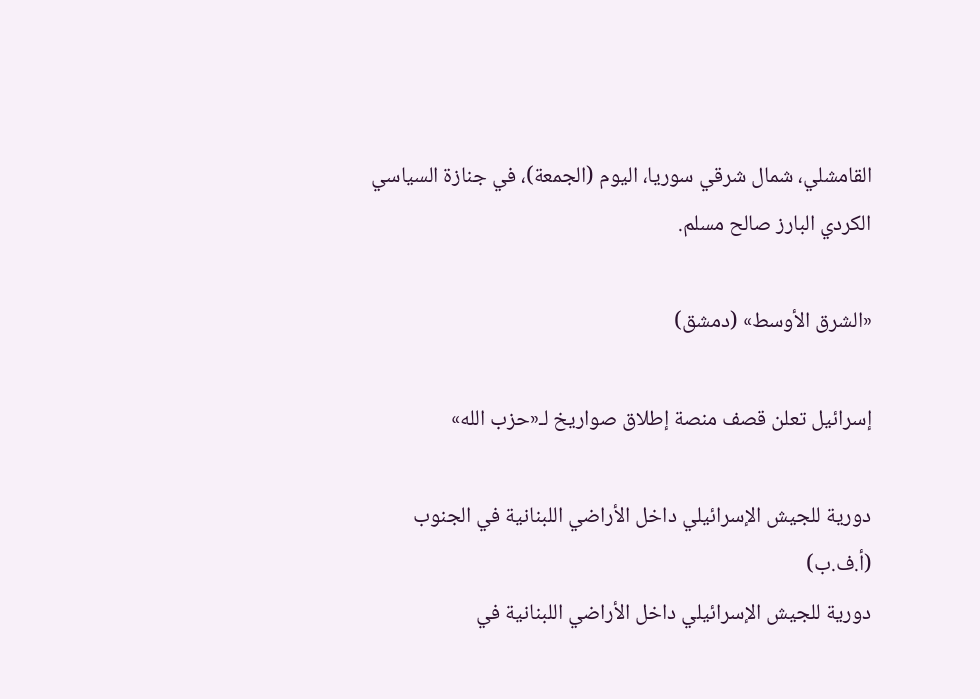القامشلي، شمال شرقي سوريا، اليوم (الجمعة)، في جنازة السياسي الكردي البارز صالح مسلم.

«الشرق الأوسط» (دمشق)

إسرائيل تعلن قصف منصة إطلاق صواريخ لـ«حزب الله»

دورية للجيش الإسرائيلي داخل الأراضي اللبنانية في الجنوب (أ.ف.ب)
دورية للجيش الإسرائيلي داخل الأراضي اللبنانية في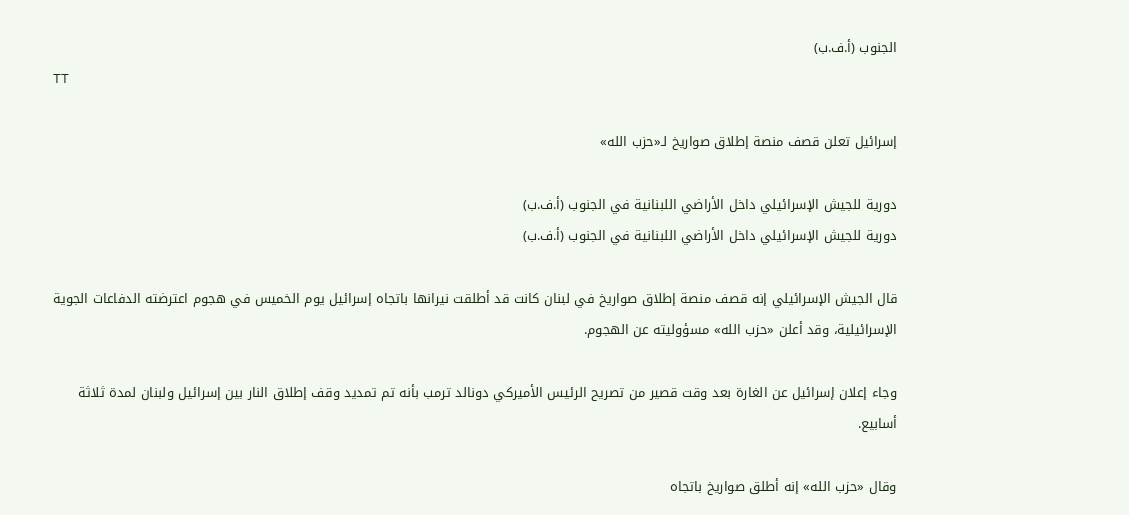الجنوب (أ.ف.ب)
TT

إسرائيل تعلن قصف منصة إطلاق صواريخ لـ«حزب الله»

دورية للجيش الإسرائيلي داخل الأراضي اللبنانية في الجنوب (أ.ف.ب)
دورية للجيش الإسرائيلي داخل الأراضي اللبنانية في الجنوب (أ.ف.ب)

قال الجيش الإسرائيلي إنه قصف منصة إطلاق صواريخ في لبنان كانت قد أطلقت نيرانها باتجاه إسرائيل يوم الخميس في هجوم اعترضته الدفاعات الجوية الإسرائيلية، وقد أعلن «حزب الله» مسؤوليته عن الهجوم.

وجاء إعلان إسرائيل عن الغارة بعد وقت قصير من تصريح الرئيس الأميركي دونالد ترمب بأنه تم تمديد وقف إطلاق النار بين إسرائيل ولبنان لمدة ثلاثة أسابيع.

وقال «حزب الله» إنه أطلق صواريخ باتجاه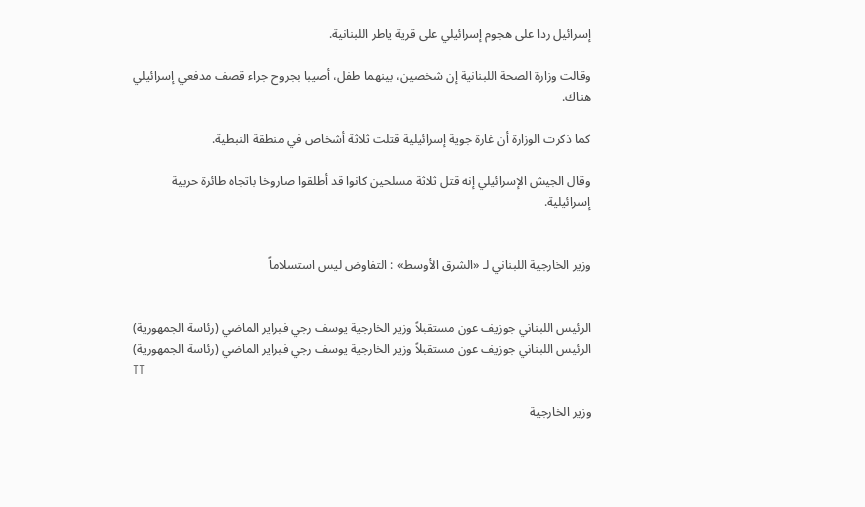إسرائيل ردا على هجوم إسرائيلي على قرية ياطر اللبنانية.

وقالت وزارة الصحة اللبنانية إن شخصين، بينهما طفل، أصيبا بجروح جراء قصف مدفعي إسرائيلي هناك.

كما ذكرت الوزارة أن غارة جوية إسرائيلية قتلت ثلاثة أشخاص في منطقة النبطية.

وقال الجيش الإسرائيلي إنه قتل ثلاثة مسلحين كانوا قد أطلقوا صاروخا باتجاه طائرة حربية إسرائيلية.


وزير الخارجية اللبناني لـ «الشرق الأوسط» : التفاوض ليس استسلاماً


الرئيس اللبناني جوزيف عون مستقبلاً وزير الخارجية يوسف رجي فبراير الماضي (رئاسة الجمهورية)
الرئيس اللبناني جوزيف عون مستقبلاً وزير الخارجية يوسف رجي فبراير الماضي (رئاسة الجمهورية)
TT

وزير الخارجية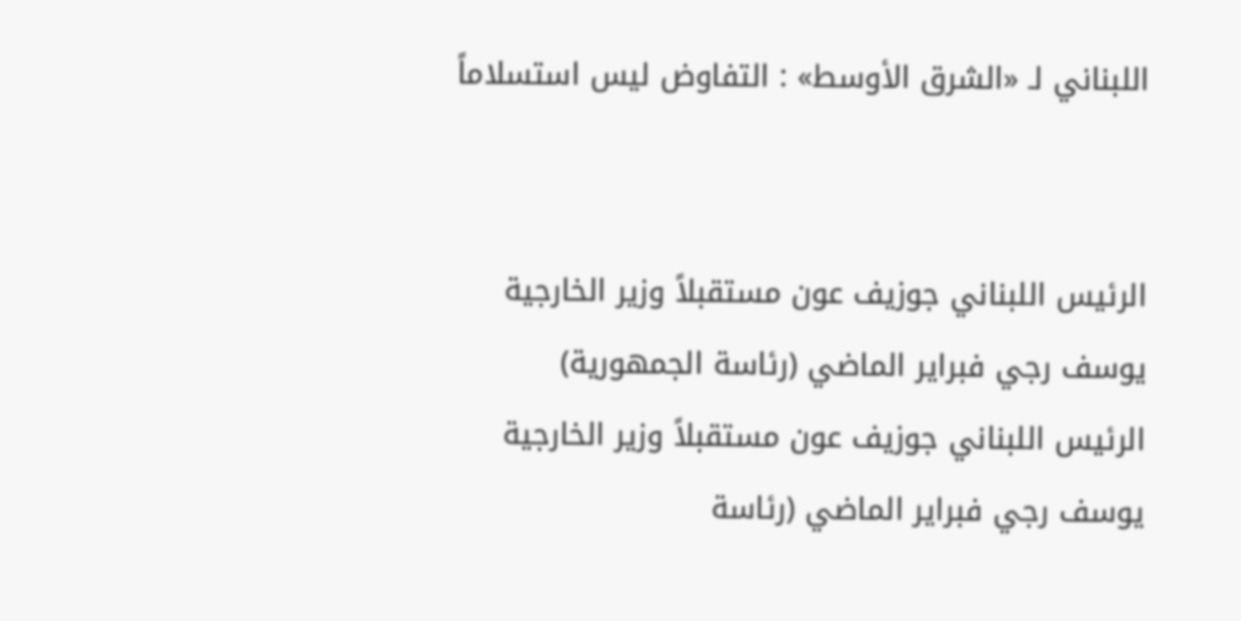اللبناني لـ «الشرق الأوسط» : التفاوض ليس استسلاماً


الرئيس اللبناني جوزيف عون مستقبلاً وزير الخارجية يوسف رجي فبراير الماضي (رئاسة الجمهورية)
الرئيس اللبناني جوزيف عون مستقبلاً وزير الخارجية يوسف رجي فبراير الماضي (رئاسة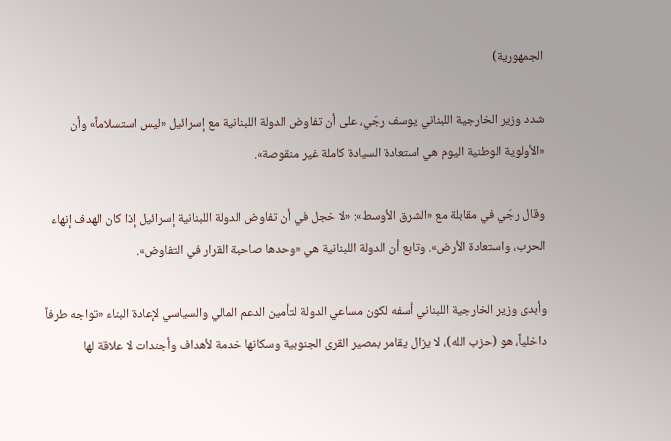الجمهورية)

شدد وزير الخارجية اللبناني يوسف رجّي، على أن تفاوض الدولة اللبنانية مع إسرائيل «ليس استسلاماً» وأن «الأولوية الوطنية اليوم هي استعادة السيادة كاملة غير منقوصة».

وقال رجّي في مقابلة مع «الشرق الأوسط»: «لا خجل في أن تفاوض الدولة اللبنانية إسرائيل إذا كان الهدف إنهاء الحرب، واستعادة الأرض». وتابع أن الدولة اللبنانية هي «وحدها صاحبة القرار في التفاوض».

وأبدى وزير الخارجية اللبناني أسفه لكون مساعي الدولة لتأمين الدعم المالي والسياسي لإعادة البناء «تواجه طرفاً داخلياً، هو (حزب الله)، لا يزال يقامر بمصير القرى الجنوبية وسكانها خدمة لأهداف وأجندات لا علاقة لها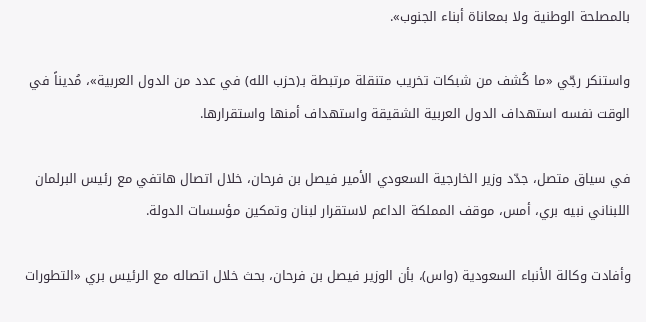بالمصلحة الوطنية ولا بمعاناة أبناء الجنوب».

واستنكر رجّي «ما كُشف من شبكات تخريب متنقلة مرتبطة بـ(حزب الله) في عدد من الدول العربية»، مُديناً في الوقت نفسه استهداف الدول العربية الشقيقة واستهداف أمنها واستقرارها.

في سياق متصل، جدّد وزير الخارجية السعودي الأمير فيصل بن فرحان، خلال اتصال هاتفي مع رئيس البرلمان اللبناني نبيه بري، أمس، موقف المملكة الداعم لاستقرار لبنان وتمكين مؤسسات الدولة.

وأفادت وكالة الأنباء السعودية (واس)، بأن الوزير فيصل بن فرحان، بحث خلال اتصاله مع الرئيس بري «التطورات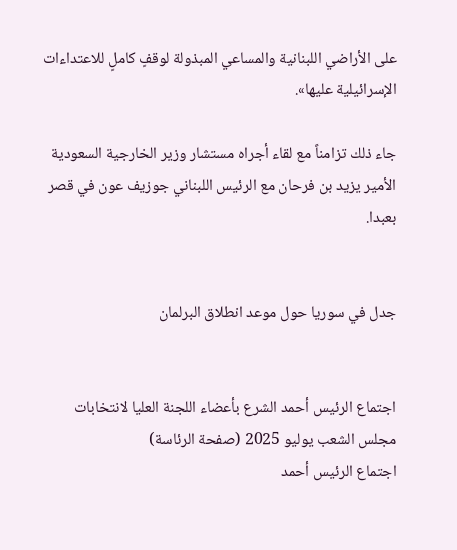على الأراضي اللبنانية والمساعي المبذولة لوقفٍ كاملٍ للاعتداءات الإسرائيلية عليها».

جاء ذلك تزامناً مع لقاء أجراه مستشار وزير الخارجية السعودية الأمير يزيد بن فرحان مع الرئيس اللبناني جوزيف عون في قصر بعبدا.


جدل في سوريا حول موعد انطلاق البرلمان


اجتماع الرئيس أحمد الشرع بأعضاء اللجنة العليا لانتخابات مجلس الشعب يوليو 2025 (صفحة الرئاسة)
اجتماع الرئيس أحمد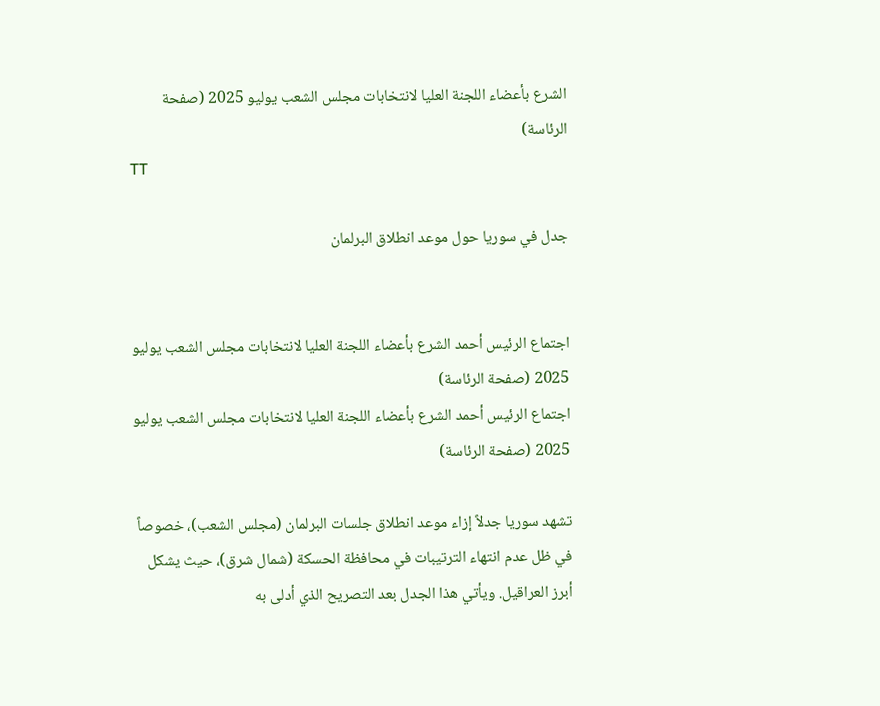الشرع بأعضاء اللجنة العليا لانتخابات مجلس الشعب يوليو 2025 (صفحة الرئاسة)
TT

جدل في سوريا حول موعد انطلاق البرلمان


اجتماع الرئيس أحمد الشرع بأعضاء اللجنة العليا لانتخابات مجلس الشعب يوليو 2025 (صفحة الرئاسة)
اجتماع الرئيس أحمد الشرع بأعضاء اللجنة العليا لانتخابات مجلس الشعب يوليو 2025 (صفحة الرئاسة)

تشهد سوريا جدلاً إزاء موعد انطلاق جلسات البرلمان (مجلس الشعب)، خصوصاً في ظل عدم انتهاء الترتيبات في محافظة الحسكة (شمال شرق)، حيث يشكل أبرز العراقيل. ويأتي هذا الجدل بعد التصريح الذي أدلى به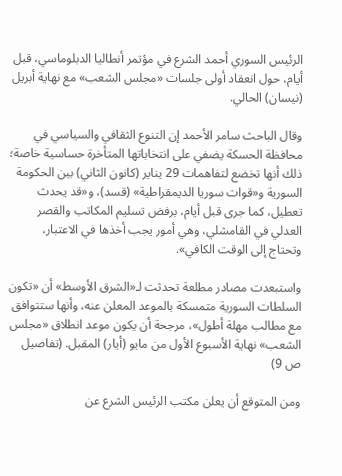الرئيس السوري أحمد الشرع في مؤتمر أنطاليا الدبلوماسي، قبل أيام، حول انعقاد أولى جلسات «مجلس الشعب» مع نهاية أبريل (نيسان) الحالي.

وقال الباحث سامر الأحمد إن التنوع الثقافي والسياسي في محافظة الحسكة يضفي على انتخاباتها المتأخرة حساسية خاصة؛ ذلك أنها تخضع لتفاهمات 29 يناير (كانون الثاني) بين الحكومة السورية و«قوات سوريا الديمقراطية» (قسد)، و«قد يحدث تعطيل، كما جرى قبل أيام، برفض تسليم المكاتب والقصر العدلي في القامشلي، وهي أمور يجب أخذها في الاعتبار، وتحتاج إلى الوقت الكافي».

واستبعدت مصادر مطلعة تحدثت لـ«الشرق الأوسط» أن «تكون السلطات السورية متمسكة بالموعد المعلن عنه، وأنها ستتوافق مع مطالب مهلة أطول»، مرجحة أن يكون موعد انطلاق «مجلس الشعب» نهاية الأسبوع الأول من مايو (أيار) المقبل. (تفاصيل ص 9)

ومن المتوقع أن يعلن مكتب الرئيس الشرع عن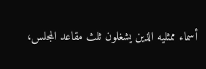أسماء ممثليه الذين يشغلون ثلث مقاعد المجلس،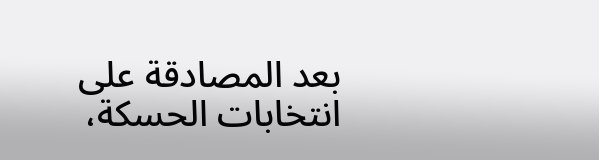بعد المصادقة على انتخابات الحسكة،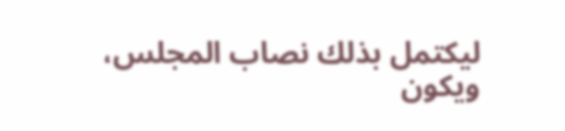ليكتمل بذلك نصاب المجلس، ويكون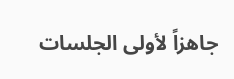جاهزاً لأولى الجلسات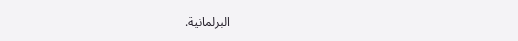البرلمانية.